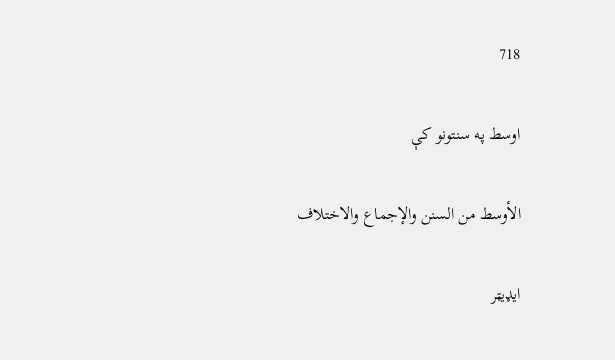718

اوسط په سنتونو کې

الأوسط من السنن والإجماع والاختلاف

ایډیټر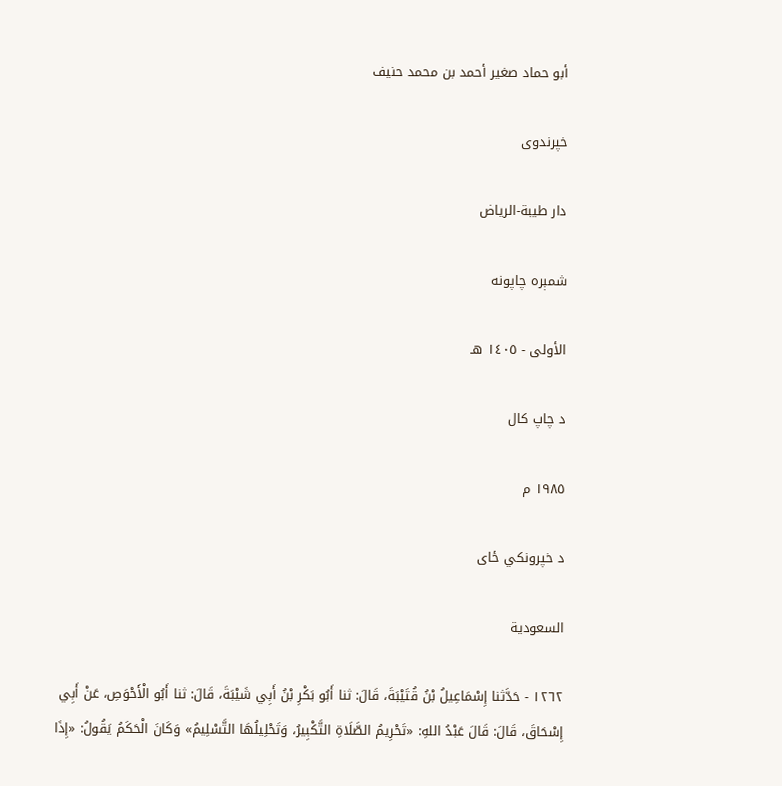أبو حماد صغير أحمد بن محمد حنيف

خپرندوی

دار طيبة-الرياض

شمېره چاپونه

الأولى - ١٤٠٥ هـ

د چاپ کال

١٩٨٥ م

د خپرونکي ځای

السعودية

١٢٦٢ - حَدَّثنا إِسْمَاعِيلُ بْنُ قُتَيْبَةَ، قَالَ: ثنا أَبُو بَكْرِ بْنُ أَبِي شَيْبَةَ، قَالَ: ثنا أَبُو الْأَحْوَصِ، عَنْ أَبِي إِسْحَاقَ، قَالَ: قَالَ عَبْدُ اللهِ: «تَحْرِيمُ الصَّلَاةِ التَّكْبِيرُ، وَتَحْلِيلُهَا التَّسْلِيمُ» وَكَانَ الْحَكَمُ يَقُولُ: «إِذَا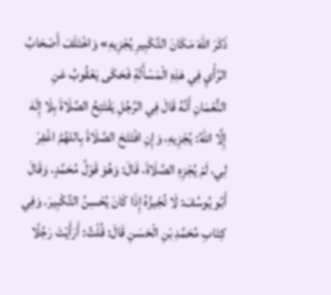ذَكَرَ اللهَ مَكَانَ التَّكْبِيرِ يُجْزِيهِ» وَاخْتَلَفَ أَصْحَابُ الرَّأْيِ فِي هَذِهِ الْمَسْأَلَةِ فَحَكَى يَعْقُوبُ عَنِ النُّعْمَانِ أَنَّهُ قَالَ فِي الرَّجُلِ يَفْتَتِحُ الصَّلَاةَ بِلَا إِلَهَ إِلَّا اللهُ: يُجْزِيهِ، وَإِنِ افْتَتَحَ الصَّلَاةَ بِاللهُمَّ اغْفِرْ لِي، لَمْ يُجْزِهِ الصَّلَاةَ، قَالَ: وَهُوَ قَوْلُ مُحَمَّدٍ، وَقَالَ أَبُو يُوسُفَ: لَا تُجْيزُهُ إِذَا كَانَ يُحْسِنُ التَّكْبِيرَ. وَفِي كِتَابِ مُحَمَّدِ بْنِ الْحَسَنِ قَالَ: قُلْتُ: أَرَأَيْتَ رَجُلًا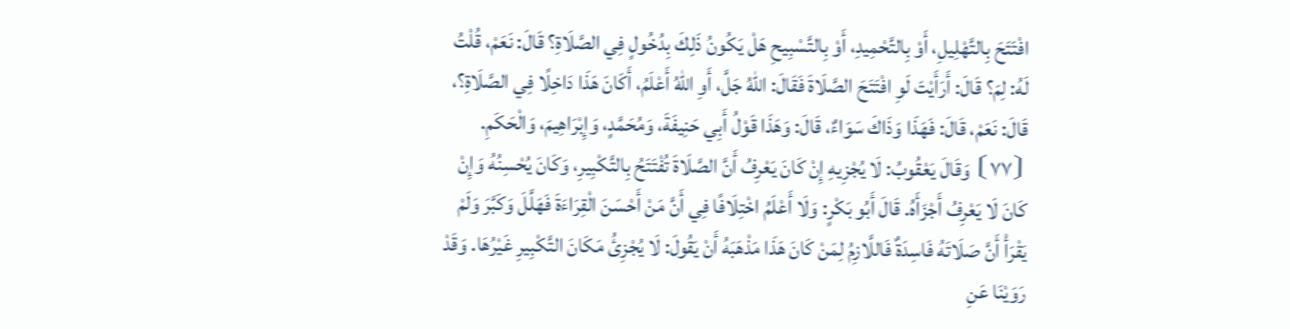افْتَتَحَ بِالتَّهْلِيلِ، أَوْ بِالتَّحْمِيدِ، أَوْ بِالتَّسْبِيحِ هَلْ يَكُونُ ذَلِكَ بِدُخُولٍ فِي الصَّلَاةِ؟ قَالَ: نَعَمْ، قُلْتُ لَهُ: لِمَ؟ قَالَ: أَرَأَيْتَ لَوِ افْتَتَحَ الصَّلَاةَ فَقَالَ: اللهُ جَلَّ، أَوِ اللهُ أَعْلَمُ، أَكَانَ هَذَا دَاخِلًا فِي الصَّلَاةِ؟، قَالَ: نَعَمْ، قَالَ: فَهَذَا وَذَاكَ سَوَاءٌ، قَالَ: وَهَذَا قَوْلُ أَبِي حَنِيفَةَ، وَمُحَمَّدٍ، وَإِبْرَاهِيمَ، وَالْحَكَمِ. ⦗٧٧⦘ وَقَالَ يَعْقُوبُ: لَا يُجْزِيهِ إِنْ كَانَ يَعْرِفُ أَنَّ الصَّلَاةَ تُفْتَتَحُ بِالتَّكْبِيرِ، وَكَانَ يُحْسِنُهُ وَإِنْ كَانَ لَا يَعْرِفُ أَجْزَأَهُ. قَالَ أَبُو بَكْرٍ: وَلَا أَعْلَمُ اخْتِلَافًا فِي أَنَّ مَنْ أَحْسَنَ الْقِرَاءَةَ فَهَلَّلَ وَكَبَّرَ وَلَمْ يَقْرَأْ أَنَّ صَلَاتَهُ فَاسِدَةٌ فَاللَّازِمُ لِمَنْ كَانَ هَذَا مَذْهَبَهُ أَنْ يَقُولَ: لَا يُجْزِئُ مَكَانَ التَّكْبِيرِ غَيْرُهَا. وَقَدْ رَوَيْنَا عَنِ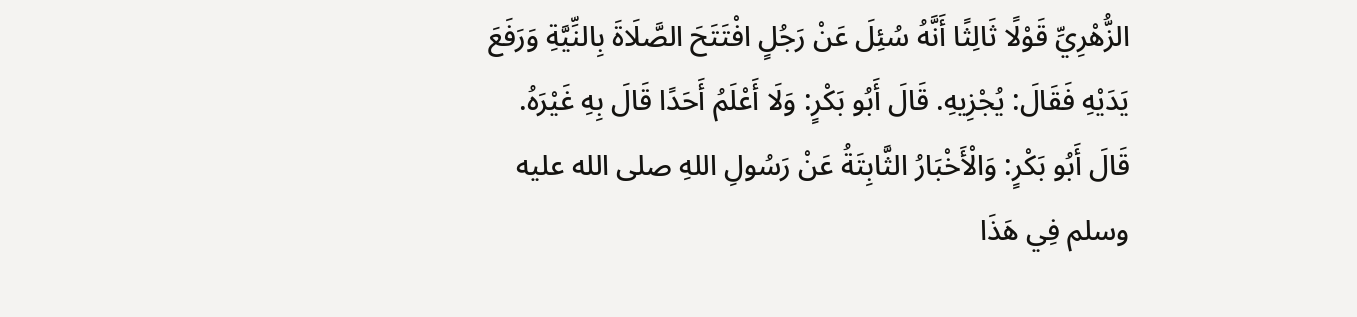الزُّهْرِيِّ قَوْلًا ثَالِثًا أَنَّهُ سُئِلَ عَنْ رَجُلٍ افْتَتَحَ الصَّلَاةَ بِالنِّيَّةِ وَرَفَعَ يَدَيْهِ فَقَالَ: يُجْزِيهِ. قَالَ أَبُو بَكْرٍ: وَلَا أَعْلَمُ أَحَدًا قَالَ بِهِ غَيْرَهُ. قَالَ أَبُو بَكْرٍ: وَالْأَخْبَارُ الثَّابِتَةُ عَنْ رَسُولِ اللهِ صلى الله عليه وسلم فِي هَذَا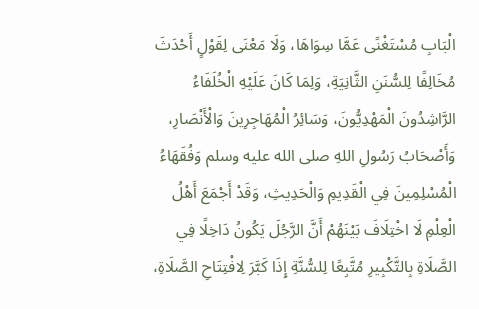الْبَابِ مُسْتَغْنًى عَمَّا سِوَاهَا، وَلَا مَعْنَى لِقَوْلٍ أَحْدَثَ مُخَالِفًا لِلسُّنَنِ الثَّانِيَةِ، وَلِمَا كَانَ عَلَيْهِ الْخُلَفَاءُ الرَّاشِدُونَ الْمَهْدِيُّونَ، وَسَائِرُ الْمُهَاجِرِينَ وَالْأَنْصَارِ، وَأَصْحَابُ رَسُولِ اللهِ صلى الله عليه وسلم وَفُقَهَاءُ الْمُسْلِمِينَ فِي الْقَدِيمِ وَالْحَدِيثِ، وَقَدْ أَجْمَعَ أَهْلُ الْعِلْمِ لَا اخْتِلَافَ بَيْنَهُمْ أَنَّ الرَّجُلَ يَكُونُ دَاخِلًا فِي الصَّلَاةِ بِالتَّكْبِيرِ مُتَّبِعًا لِلسُّنَّةِ إِذَا كَبَّرَ لِافْتِتَاحِ الصَّلَاةِ،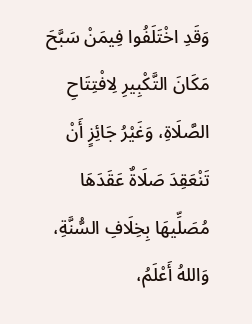وَقَدِ اخْتَلَفُوا فِيمَنْ سَبَّحَ مَكَانَ التَّكْبِيرِ لِافْتِتَاحِ الصَّلَاةِ، وَغَيْرُ جَائِزٍ أَنْ تَنْعَقِدَ صَلَاةٌ عَقَدَهَا مُصَلِّيهَا بِخِلَافِ السُّنَّةِ، وَاللهُ أَعْلَمُ،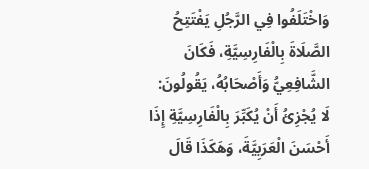وَاخْتَلَفُوا فِي الرَّجُلِ يَفْتَتِحُ الصَّلَاةَ بِالْفَارِسِيَّةِ، فَكَانَ الشَّافِعِيُّ وَأَصْحَابُهُ، يَقُولُونَ: لَا يُجْزِئُ أَنْ يُكَبِّرَ بِالْفَارِسِيَّةِ إِذَا أَحْسَنَ الْعَرَبِيَّةَ، وَهَكَذَا قَالَ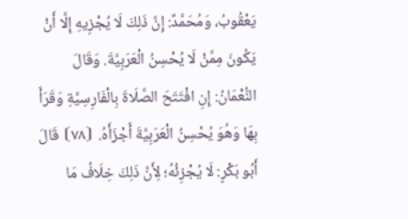يَعْقُوبُ، وَمُحَمَّدٌ: إِنَّ ذَلِكَ لَا يُجْزِيهِ إِلَّا أَنْ يَكُونَ مِمَّنْ لَا يُحْسِنُ الْعَرَبِيَّةَ. وَقَالَ النُّعْمَانُ: إِنِ افْتَتَحَ الصَّلَاةَ بِالْفَارِسِيَّةِ وَقَرَأَ بِهَا وَهُوَ يُحْسِنُ الْعَرَبِيَّةَ أَجْزَأَهُ. ⦗٧٨⦘ قَالَ أَبُو بَكْرٍ: لَا يُجْزِئُهُ؛ لِأَنَّ ذَلِكَ خِلَافُ مَا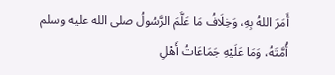أَمَرَ اللهُ بِهِ، وَخِلَافُ مَا عَلَّمَ الرَّسُولُ صلى الله عليه وسلم أُمَّتَهُ، وَمَا عَلَيْهِ جَمَاعَاتُ أَهْلِ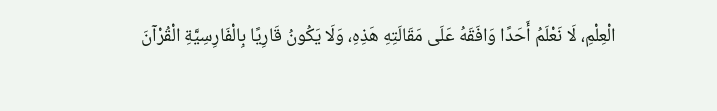الْعِلْمِ، لَا نَعْلَمُ أَحَدًا وَافَقَهُ عَلَى مَقَالَتِهِ هَذِهِ، وَلَا يَكُونُ قَارِيًا بِالْفَارِسِيَّةِ الْقُرْآنَ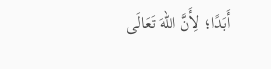أَبَدًا؛ لِأَنَّ اللهَ تَعَالَى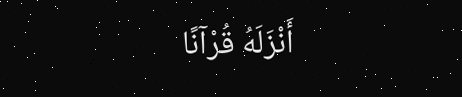أَنْزَلَهُ قُرْآنًا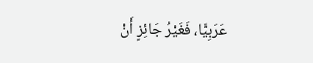عَرَبِيًّا، فَغَيْرُ جَائِزٍ أَنْ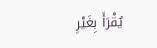يُقْرَأَ بِغَيْرِ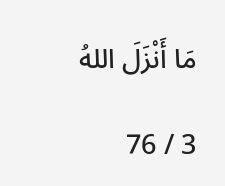مَا أَنْزَلَ اللهُ

3 / 76